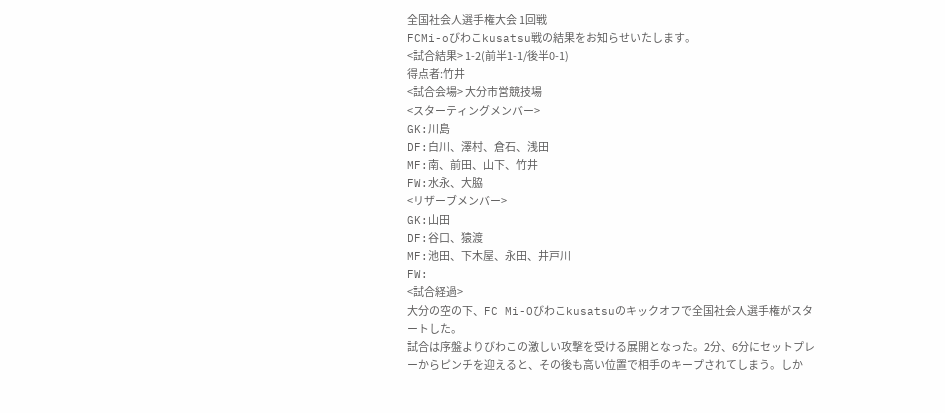全国社会人選手権大会 1回戦
FCMi-oびわこkusatsu戦の結果をお知らせいたします。
<試合結果> 1-2(前半1-1/後半0-1)
得点者:竹井
<試合会場> 大分市営競技場
<スターティングメンバー>
GK:川島
DF:白川、澤村、倉石、浅田
MF:南、前田、山下、竹井
FW:水永、大脇
<リザーブメンバー>
GK:山田
DF:谷口、猿渡
MF:池田、下木屋、永田、井戸川
FW:
<試合経過>
大分の空の下、FC Mi-Oびわこkusatsuのキックオフで全国社会人選手権がスタートした。
試合は序盤よりびわこの激しい攻撃を受ける展開となった。2分、6分にセットプレーからピンチを迎えると、その後も高い位置で相手のキープされてしまう。しか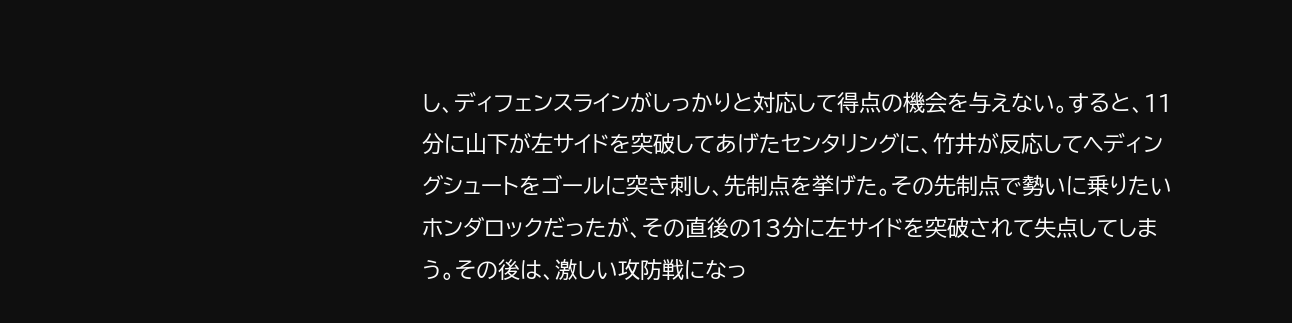し、ディフェンスラインがしっかりと対応して得点の機会を与えない。すると、11分に山下が左サイドを突破してあげたセンタリングに、竹井が反応してヘディングシュートをゴールに突き刺し、先制点を挙げた。その先制点で勢いに乗りたいホンダロックだったが、その直後の13分に左サイドを突破されて失点してしまう。その後は、激しい攻防戦になっ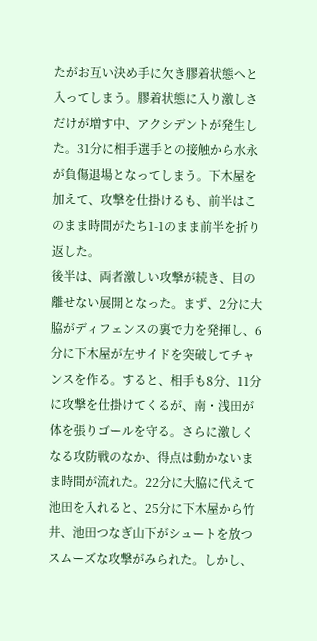たがお互い決め手に欠き膠着状態へと入ってしまう。膠着状態に入り激しさだけが増す中、アクシデントが発生した。31分に相手選手との接触から水永が負傷退場となってしまう。下木屋を加えて、攻撃を仕掛けるも、前半はこのまま時間がたち1-1のまま前半を折り返した。
後半は、両者激しい攻撃が続き、目の離せない展開となった。まず、2分に大脇がディフェンスの裏で力を発揮し、6分に下木屋が左サイドを突破してチャンスを作る。すると、相手も8分、11分に攻撃を仕掛けてくるが、南・浅田が体を張りゴールを守る。さらに激しくなる攻防戦のなか、得点は動かないまま時間が流れた。22分に大脇に代えて池田を入れると、25分に下木屋から竹井、池田つなぎ山下がシュートを放つスムーズな攻撃がみられた。しかし、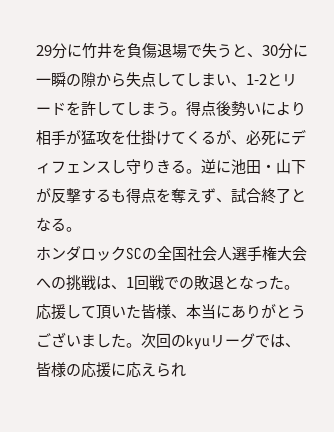29分に竹井を負傷退場で失うと、30分に一瞬の隙から失点してしまい、1-2とリードを許してしまう。得点後勢いにより相手が猛攻を仕掛けてくるが、必死にディフェンスし守りきる。逆に池田・山下が反撃するも得点を奪えず、試合終了となる。
ホンダロックSCの全国社会人選手権大会への挑戦は、1回戦での敗退となった。
応援して頂いた皆様、本当にありがとうございました。次回のkyuリーグでは、皆様の応援に応えられ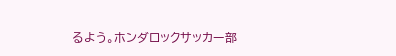るよう。ホンダロックサッカー部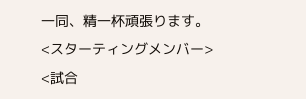一同、精一杯頑張ります。
<スターティングメンバー>
<試合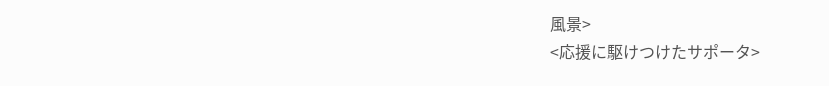風景>
<応援に駆けつけたサポータ>